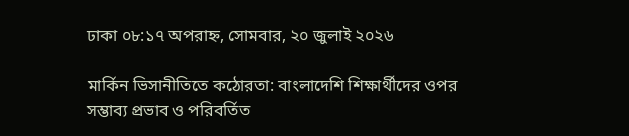ঢাকা ০৮:১৭ অপরাহ্ন, সোমবার, ২০ জুলাই ২০২৬

মার্কিন ভিসানীতিতে কঠোরতা: বাংলাদেশি শিক্ষার্থীদের ওপর সম্ভাব্য প্রভাব ও পরিবর্তিত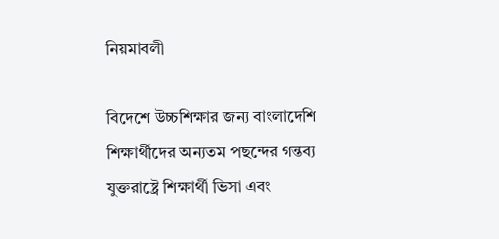নিয়মাবলী

বিদেশে উচ্চশিক্ষার জন্য বাংলাদেশি শিক্ষার্থীদের অন্যতম পছন্দের গন্তব্য যুক্তরাষ্ট্রে শিক্ষার্থী ভিসা এবং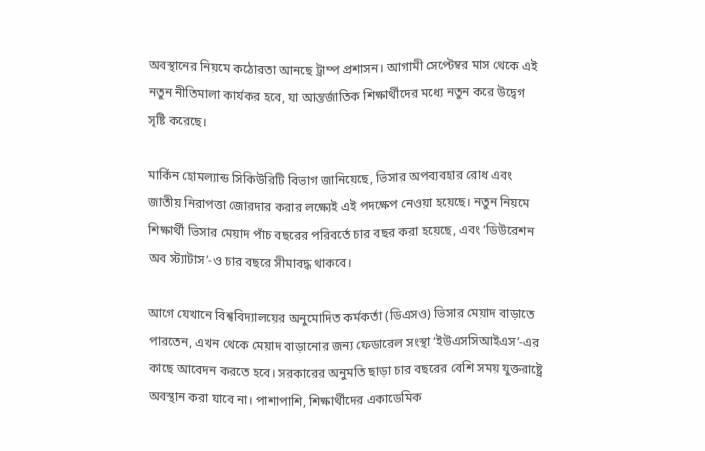অবস্থানের নিয়মে কঠোরতা আনছে ট্রাম্প প্রশাসন। আগামী সেপ্টেম্বর মাস থেকে এই নতুন নীতিমালা কার্যকর হবে, যা আন্তর্জাতিক শিক্ষার্থীদের মধ্যে নতুন করে উদ্বেগ সৃষ্টি করেছে।

মার্কিন হোমল্যান্ড সিকিউরিটি বিভাগ জানিয়েছে, ভিসার অপব্যবহার রোধ এবং জাতীয় নিরাপত্তা জোরদার করার লক্ষ্যেই এই পদক্ষেপ নেওয়া হয়েছে। নতুন নিয়মে শিক্ষার্থী ভিসার মেয়াদ পাঁচ বছরের পরিবর্তে চার বছর করা হয়েছে, এবং ‘ডিউরেশন অব স্ট্যাটাস’-ও চার বছরে সীমাবদ্ধ থাকবে।

আগে যেখানে বিশ্ববিদ্যালয়ের অনুমোদিত কর্মকর্তা (ডিএসও) ভিসার মেয়াদ বাড়াতে পারতেন, এখন থেকে মেয়াদ বাড়ানোর জন্য ফেডারেল সংস্থা ‘ইউএসসিআইএস’-এর কাছে আবেদন করতে হবে। সরকারের অনুমতি ছাড়া চার বছরের বেশি সময় যুক্তরাষ্ট্রে অবস্থান করা যাবে না। পাশাপাশি, শিক্ষার্থীদের একাডেমিক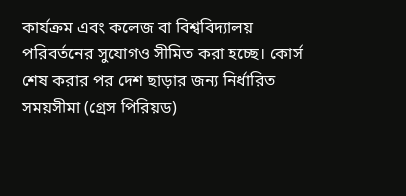কার্যক্রম এবং কলেজ বা বিশ্ববিদ্যালয় পরিবর্তনের সুযোগও সীমিত করা হচ্ছে। কোর্স শেষ করার পর দেশ ছাড়ার জন্য নির্ধারিত সময়সীমা (গ্রেস পিরিয়ড)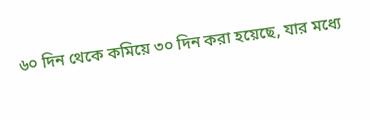৬০ দিন থেকে কমিয়ে ৩০ দিন করা হয়েছে, যার মধ্যে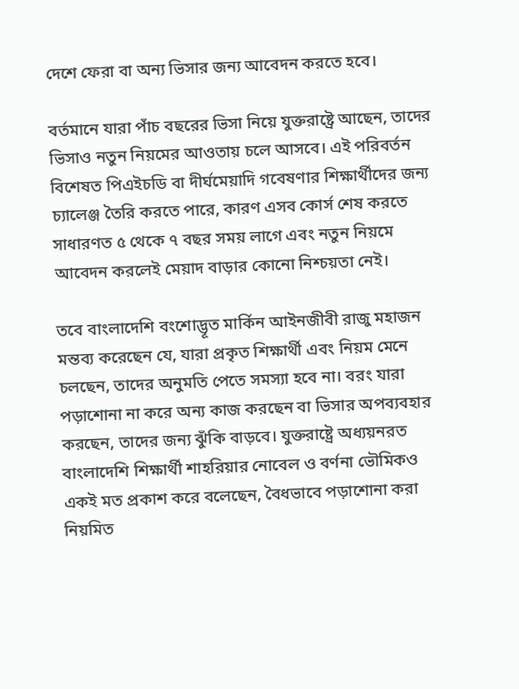দেশে ফেরা বা অন্য ভিসার জন্য আবেদন করতে হবে।

বর্তমানে যারা পাঁচ বছরের ভিসা নিয়ে যুক্তরাষ্ট্রে আছেন, তাদের ভিসাও নতুন নিয়মের আওতায় চলে আসবে। এই পরিবর্তন বিশেষত পিএইচডি বা দীর্ঘমেয়াদি গবেষণার শিক্ষার্থীদের জন্য চ্যালেঞ্জ তৈরি করতে পারে, কারণ এসব কোর্স শেষ করতে সাধারণত ৫ থেকে ৭ বছর সময় লাগে এবং নতুন নিয়মে আবেদন করলেই মেয়াদ বাড়ার কোনো নিশ্চয়তা নেই।

তবে বাংলাদেশি বংশোদ্ভূত মার্কিন আইনজীবী রাজু মহাজন মন্তব্য করেছেন যে, যারা প্রকৃত শিক্ষার্থী এবং নিয়ম মেনে চলছেন, তাদের অনুমতি পেতে সমস্যা হবে না। বরং যারা পড়াশোনা না করে অন্য কাজ করছেন বা ভিসার অপব্যবহার করছেন, তাদের জন্য ঝুঁকি বাড়বে। যুক্তরাষ্ট্রে অধ্যয়নরত বাংলাদেশি শিক্ষার্থী শাহরিয়ার নোবেল ও বর্ণনা ভৌমিকও একই মত প্রকাশ করে বলেছেন, বৈধভাবে পড়াশোনা করা নিয়মিত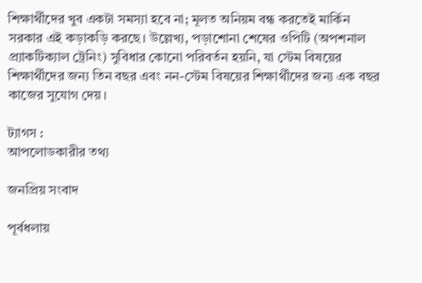শিক্ষার্থীদের খুব একটা সমস্যা হবে না; মূলত অনিয়ম বন্ধ করতেই মার্কিন সরকার এই কড়াকড়ি করছে। উল্লেখ্য, পড়াশোনা শেষের ওপিটি (অপশনাল প্র্যাকটিক্যাল ট্রেনিং) সুবিধার কোনো পরিবর্তন হয়নি, যা স্টেম বিষয়ের শিক্ষার্থীদের জন্য তিন বছর এবং নন-স্টেম বিষয়ের শিক্ষার্থীদের জন্য এক বছর কাজের সুযোগ দেয়।

ট্যাগস :
আপলোডকারীর তথ্য

জনপ্রিয় সংবাদ

পূর্বধলায়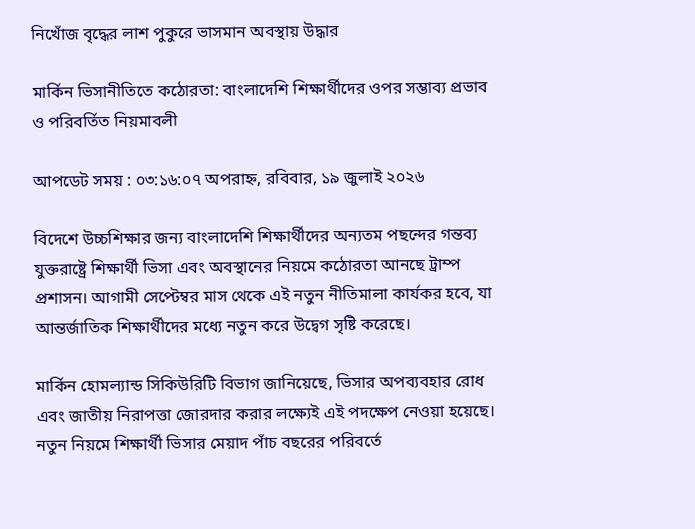নিখোঁজ বৃদ্ধের লাশ পুকুরে ভাসমান অবস্থায় উদ্ধার

মার্কিন ভিসানীতিতে কঠোরতা: বাংলাদেশি শিক্ষার্থীদের ওপর সম্ভাব্য প্রভাব ও পরিবর্তিত নিয়মাবলী

আপডেট সময় : ০৩:১৬:০৭ অপরাহ্ন, রবিবার, ১৯ জুলাই ২০২৬

বিদেশে উচ্চশিক্ষার জন্য বাংলাদেশি শিক্ষার্থীদের অন্যতম পছন্দের গন্তব্য যুক্তরাষ্ট্রে শিক্ষার্থী ভিসা এবং অবস্থানের নিয়মে কঠোরতা আনছে ট্রাম্প প্রশাসন। আগামী সেপ্টেম্বর মাস থেকে এই নতুন নীতিমালা কার্যকর হবে, যা আন্তর্জাতিক শিক্ষার্থীদের মধ্যে নতুন করে উদ্বেগ সৃষ্টি করেছে।

মার্কিন হোমল্যান্ড সিকিউরিটি বিভাগ জানিয়েছে, ভিসার অপব্যবহার রোধ এবং জাতীয় নিরাপত্তা জোরদার করার লক্ষ্যেই এই পদক্ষেপ নেওয়া হয়েছে। নতুন নিয়মে শিক্ষার্থী ভিসার মেয়াদ পাঁচ বছরের পরিবর্তে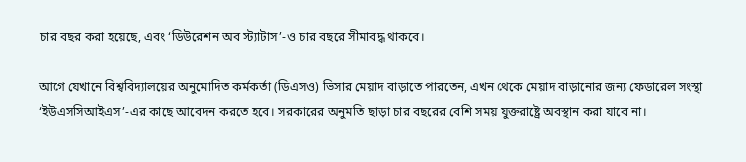চার বছর করা হয়েছে, এবং ‘ডিউরেশন অব স্ট্যাটাস’-ও চার বছরে সীমাবদ্ধ থাকবে।

আগে যেখানে বিশ্ববিদ্যালয়ের অনুমোদিত কর্মকর্তা (ডিএসও) ভিসার মেয়াদ বাড়াতে পারতেন, এখন থেকে মেয়াদ বাড়ানোর জন্য ফেডারেল সংস্থা ‘ইউএসসিআইএস’-এর কাছে আবেদন করতে হবে। সরকারের অনুমতি ছাড়া চার বছরের বেশি সময় যুক্তরাষ্ট্রে অবস্থান করা যাবে না।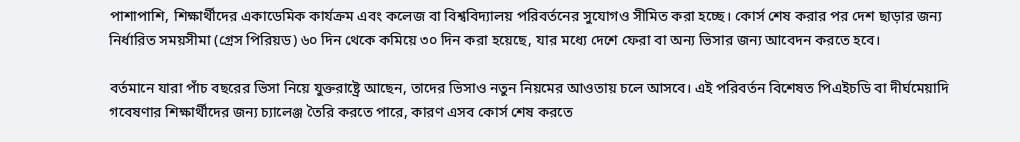পাশাপাশি, শিক্ষার্থীদের একাডেমিক কার্যক্রম এবং কলেজ বা বিশ্ববিদ্যালয় পরিবর্তনের সুযোগও সীমিত করা হচ্ছে। কোর্স শেষ করার পর দেশ ছাড়ার জন্য নির্ধারিত সময়সীমা (গ্রেস পিরিয়ড) ৬০ দিন থেকে কমিয়ে ৩০ দিন করা হয়েছে, যার মধ্যে দেশে ফেরা বা অন্য ভিসার জন্য আবেদন করতে হবে।

বর্তমানে যারা পাঁচ বছরের ভিসা নিয়ে যুক্তরাষ্ট্রে আছেন, তাদের ভিসাও নতুন নিয়মের আওতায় চলে আসবে। এই পরিবর্তন বিশেষত পিএইচডি বা দীর্ঘমেয়াদি গবেষণার শিক্ষার্থীদের জন্য চ্যালেঞ্জ তৈরি করতে পারে, কারণ এসব কোর্স শেষ করতে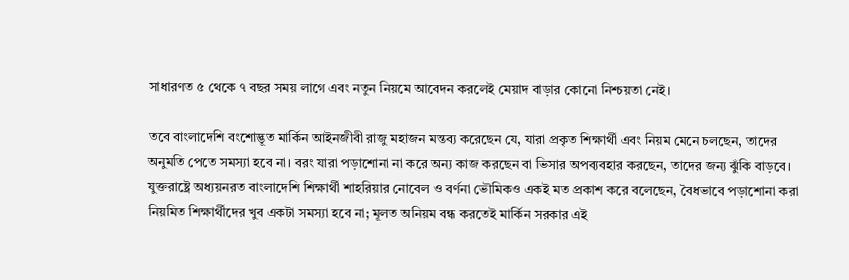সাধারণত ৫ থেকে ৭ বছর সময় লাগে এবং নতুন নিয়মে আবেদন করলেই মেয়াদ বাড়ার কোনো নিশ্চয়তা নেই।

তবে বাংলাদেশি বংশোদ্ভূত মার্কিন আইনজীবী রাজু মহাজন মন্তব্য করেছেন যে, যারা প্রকৃত শিক্ষার্থী এবং নিয়ম মেনে চলছেন, তাদের অনুমতি পেতে সমস্যা হবে না। বরং যারা পড়াশোনা না করে অন্য কাজ করছেন বা ভিসার অপব্যবহার করছেন, তাদের জন্য ঝুঁকি বাড়বে। যুক্তরাষ্ট্রে অধ্যয়নরত বাংলাদেশি শিক্ষার্থী শাহরিয়ার নোবেল ও বর্ণনা ভৌমিকও একই মত প্রকাশ করে বলেছেন, বৈধভাবে পড়াশোনা করা নিয়মিত শিক্ষার্থীদের খুব একটা সমস্যা হবে না; মূলত অনিয়ম বন্ধ করতেই মার্কিন সরকার এই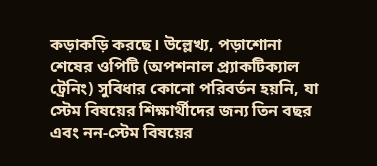কড়াকড়ি করছে। উল্লেখ্য, পড়াশোনা শেষের ওপিটি (অপশনাল প্র্যাকটিক্যাল ট্রেনিং) সুবিধার কোনো পরিবর্তন হয়নি, যা স্টেম বিষয়ের শিক্ষার্থীদের জন্য তিন বছর এবং নন-স্টেম বিষয়ের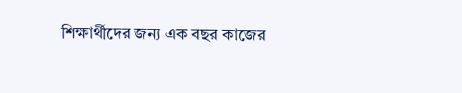শিক্ষার্থীদের জন্য এক বছর কাজের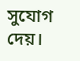সুযোগ দেয়।